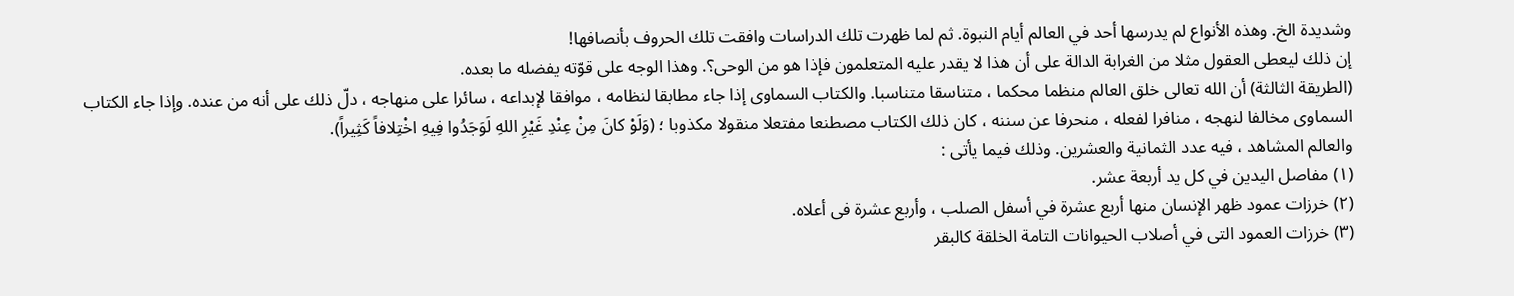وشديدة الخ. وهذه الأنواع لم يدرسها أحد في العالم أيام النبوة. ثم لما ظهرت تلك الدراسات وافقت تلك الحروف بأنصافها!
إن ذلك ليعطى العقول مثلا من الغرابة الدالة على أن هذا لا يقدر عليه المتعلمون فإذا هو من الوحى؟. وهذا الوجه على قوّته يفضله ما بعده.
(الطريقة الثالثة) أن الله تعالى خلق العالم منظما محكما ، متناسقا متناسبا. والكتاب السماوى إذا جاء مطابقا لنظامه ، موافقا لإبداعه ، سائرا على منهاجه ، دلّ ذلك على أنه من عنده. وإذا جاء الكتاب السماوى مخالفا لنهجه ، منافرا لفعله ، منحرفا عن سننه ، كان ذلك الكتاب مصطنعا مفتعلا منقولا مكذوبا ؛ (وَلَوْ كانَ مِنْ عِنْدِ غَيْرِ اللهِ لَوَجَدُوا فِيهِ اخْتِلافاً كَثِيراً).
والعالم المشاهد ، فيه عدد الثمانية والعشرين. وذلك فيما يأتى :
(١) مفاصل اليدين في كل يد أربعة عشر.
(٢) خرزات عمود ظهر الإنسان منها أربع عشرة في أسفل الصلب ، وأربع عشرة فى أعلاه.
(٣) خرزات العمود التى في أصلاب الحيوانات التامة الخلقة كالبقر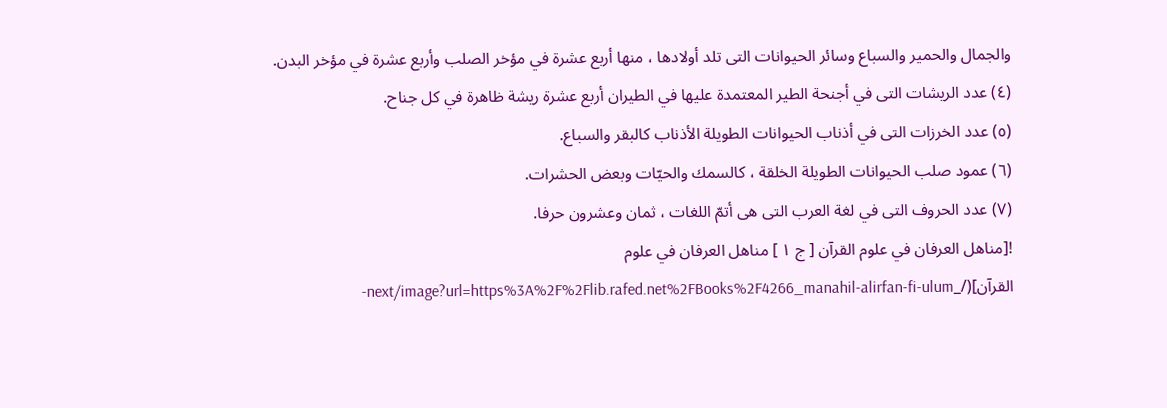والجمال والحمير والسباع وسائر الحيوانات التى تلد أولادها ، منها أربع عشرة في مؤخر الصلب وأربع عشرة في مؤخر البدن.
(٤) عدد الريشات التى في أجنحة الطير المعتمدة عليها في الطيران أربع عشرة ريشة ظاهرة في كل جناح.
(٥) عدد الخرزات التى في أذناب الحيوانات الطويلة الأذناب كالبقر والسباع.
(٦) عمود صلب الحيوانات الطويلة الخلقة ، كالسمك والحيّات وبعض الحشرات.
(٧) عدد الحروف التى في لغة العرب التى هى أتمّ اللغات ، ثمان وعشرون حرفا.
![مناهل العرفان في علوم القرآن [ ج ١ ] مناهل العرفان في علوم القرآن](/_next/image?url=https%3A%2F%2Flib.rafed.net%2FBooks%2F4266_manahil-alirfan-fi-ulum-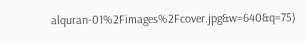alquran-01%2Fimages%2Fcover.jpg&w=640&q=75)